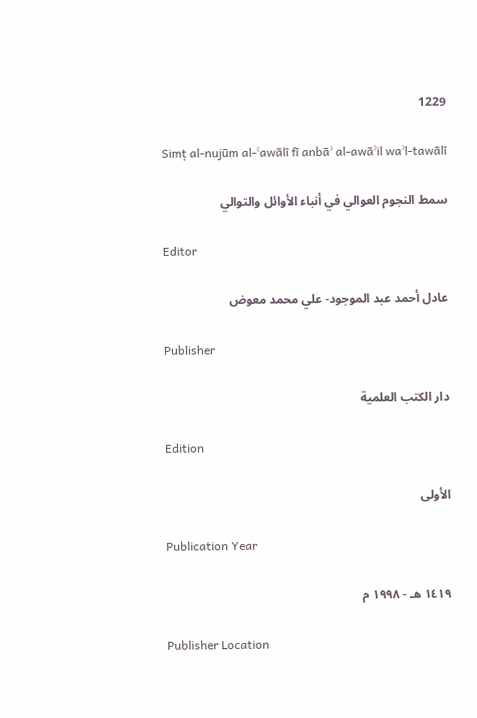1229

Simṭ al-nujūm al-ʿawālī fī anbāʾ al-awāʾil waʾl-tawālī

سمط النجوم العوالي في أنباء الأوائل والتوالي

Editor

عادل أحمد عبد الموجود- علي محمد معوض

Publisher

دار الكتب العلمية

Edition

الأولى

Publication Year

١٤١٩ هـ - ١٩٩٨ م

Publisher Location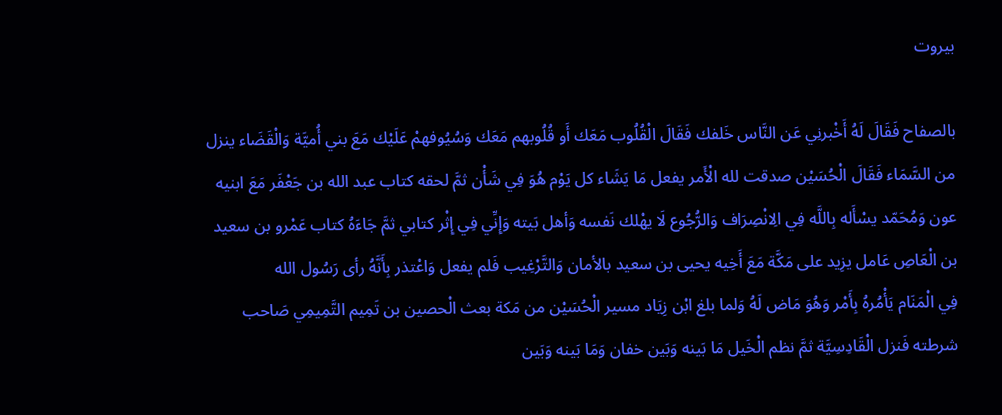بيروت

بالصفاح فَقَالَ لَهُ أَخْبرنِي عَن النَّاس خَلفك فَقَالَ الْقُلُوب مَعَك أَو قُلُوبهم مَعَك وَسُيُوفهمْ عَلَيْك مَعَ بني أُميَّة وَالْقَضَاء ينزل من السَّمَاء فَقَالَ الْحُسَيْن صدقت لله الْأَمر يفعل مَا يَشَاء كل يَوْم هُوَ فِي شَأْن ثمَّ لحقه كتاب عبد الله بن جَعْفَر مَعَ ابنيه عون وَمُحَمّد يسْأَله بِاللَّه فِي الِانْصِرَاف وَالرُّجُوع لَا يهْلك نَفسه وَأهل بَيته وَإِنِّي فِي إِثْر كتابي ثمَّ جَاءَهُ كتاب عَمْرو بن سعيد بن الْعَاصِ عَامل يزِيد على مَكَّة مَعَ أَخِيه يحيى بن سعيد بالأمان وَالتَّرْغِيب فَلم يفعل وَاعْتذر بِأَنَّهُ رأى رَسُول الله
فِي الْمَنَام يَأْمُرهُ بِأَمْر وَهُوَ مَاض لَهُ وَلما بلغ ابْن زِيَاد مسير الْحُسَيْن من مَكة بعث الْحصين بن تَمِيم التَّمِيمِي صَاحب شرطته فَنزل الْقَادِسِيَّة ثمَّ نظم الْخَيل مَا بَينه وَبَين خفان وَمَا بَينه وَبَين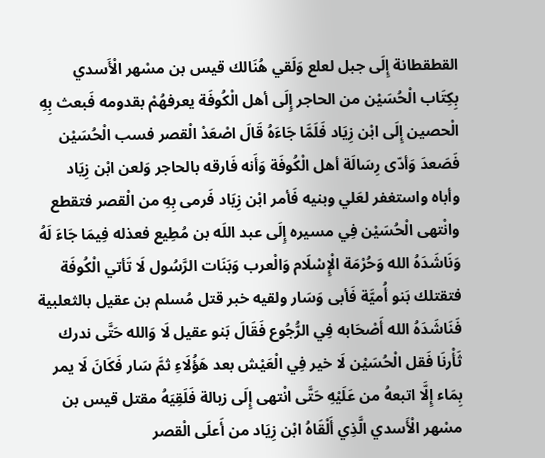القطقطانة إِلَى جبل لعلع وَلَقي هُنَالك قيس بن مسْهر الْأَسدي بِكِتَاب الْحُسَيْن من الحاجر إِلَى أهل الْكُوفَة يعرفهُمْ بقدومه فَبعث بِهِ الْحصين إِلَى ابْن زِيَاد فَلَمَّا جَاءَهُ قَالَ اصْعَدْ الْقصر فسب الْحُسَيْن فَصَعدَ وَأدّى رِسَالَة أهل الْكُوفَة وَأَنه فَارقه بالحاجر وَلعن ابْن زِيَاد وأباه واستغفر لعَلي وبنيه فَأمر ابْن زِيَاد فَرمى بِهِ من الْقصر فتقطع وانْتهى الْحُسَيْن فِي مسيره إِلَى عبد اللَه بن مُطِيع فعذله فِيمَا جَاءَ لَهُ وَنَاشَدَهُ الله وَحُرْمَة الْإِسْلَام وَالْعرب وَبَنَات الرَّسُول لَا تَأتي الْكُوفَة فتقتلك بَنو أُميَّة فَأبى وَسَار ولقيه خبر قتل مُسلم بن عقيل بالثعلبية فَنَاشَدَهُ الله أَصْحَابه فِي الرُّجُوع فَقَالَ بَنو عقيل لَا وَالله حَتَّى ندرك ثَأْرنَا فَقل الْحُسَيْن لَا خير فِي الْعَيْش بعد هَؤُلَاءِ ثمَّ سَار فَكَانَ لَا يمر بِمَاء إِلَّا اتبعهُ من عَلَيْهِ حَتَّى انْتهى إِلَى زبالة فَلَقِيَهُ مقتل قيس بن مسْهر الْأَسدي الَّذِي أَلْقَاهُ ابْن زِيَاد من أَعلَى الْقصر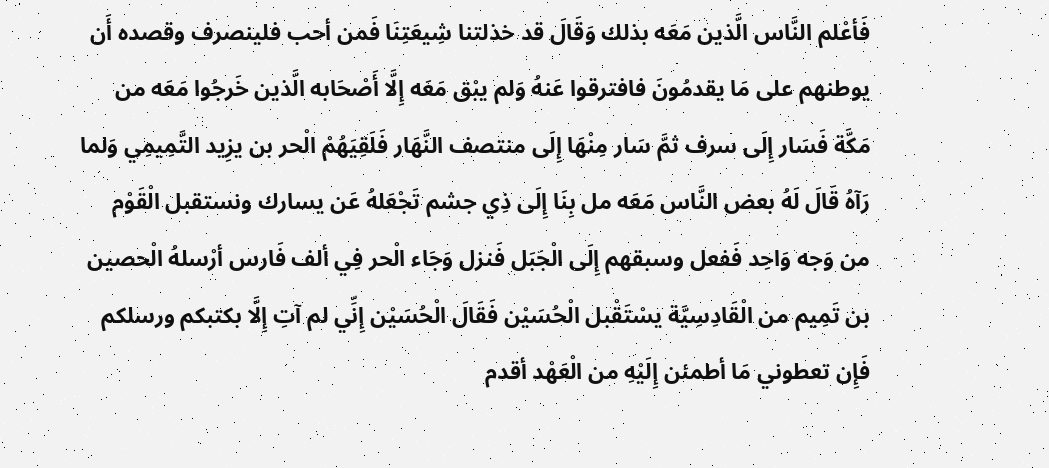فَأعْلم النَّاس الَّذين مَعَه بذلك وَقَالَ قد خذلتنا شِيعَتِنَا فَمن أحب فلينصرف وقصده أَن يوطنهم على مَا يقدمُونَ فافترقوا عَنهُ وَلم يبْق مَعَه إِلَّا أَصْحَابه الَّذين خَرجُوا مَعَه من مَكَّة فَسَار إِلَى سرف ثمَّ سَار مِنْهَا إِلَى منتصف النَّهَار فَلَقِيَهُمْ الْحر بن يزِيد التَّمِيمِي وَلما رَآهُ قَالَ لَهُ بعض النَّاس مَعَه مل بِنَا إِلَى ذِي جشم تَجْعَلهُ عَن يسارك ونستقبل الْقَوْم من وَجه وَاحِد فَفعل وسبقهم إِلَى الْجَبَل فَنزل وَجَاء الْحر فِي ألف فَارس أرْسلهُ الْحصين بن تَمِيم من الْقَادِسِيَّة يسْتَقْبل الْحُسَيْن فَقَالَ الْحُسَيْن إِنِّي لم آتِ إِلَّا بكتبكم ورسلكم فَإِن تعطوني مَا أطمئن إِلَيْهِ من الْعَهْد أقدم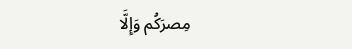مِصرَكُم وَإِلَّا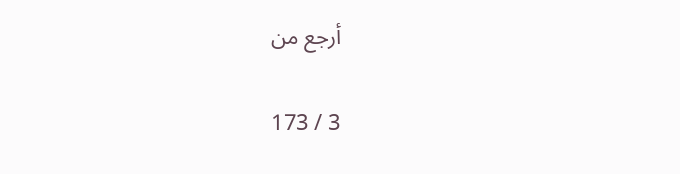أرجع من

3 / 173